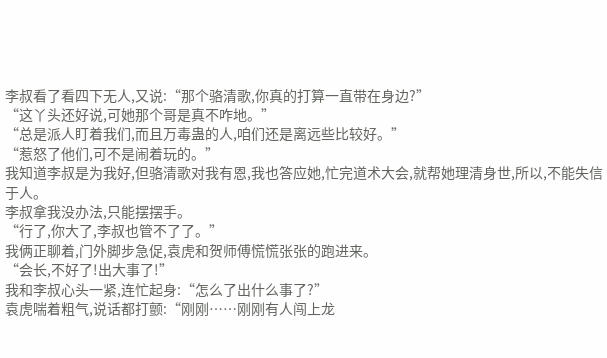李叔看了看四下无人,又说:“那个骆清歌,你真的打算一直带在身边?”
“这丫头还好说,可她那个哥是真不咋地。”
“总是派人盯着我们,而且万毒蛊的人,咱们还是离远些比较好。”
“惹怒了他们,可不是闹着玩的。”
我知道李叔是为我好,但骆清歌对我有恩,我也答应她,忙完道术大会,就帮她理清身世,所以,不能失信于人。
李叔拿我没办法,只能摆摆手。
“行了,你大了,李叔也管不了了。”
我俩正聊着,门外脚步急促,袁虎和贺师傅慌慌张张的跑进来。
“会长,不好了!出大事了!”
我和李叔心头一紧,连忙起身:“怎么了出什么事了?”
袁虎喘着粗气,说话都打颤:“刚刚……刚刚有人闯上龙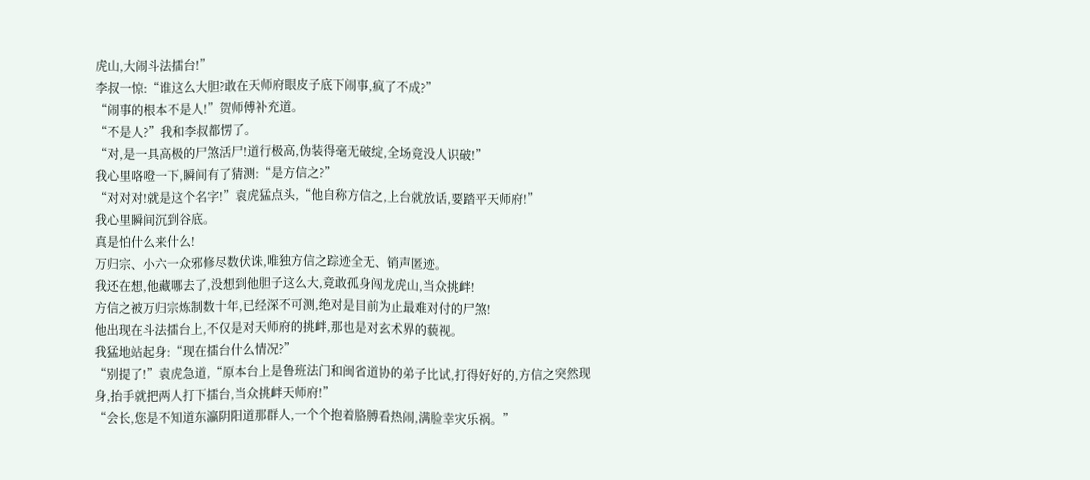虎山,大闹斗法擂台!”
李叔一惊:“谁这么大胆?敢在天师府眼皮子底下闹事,疯了不成?”
“闹事的根本不是人!”贺师傅补充道。
“不是人?”我和李叔都愣了。
“对,是一具高极的尸煞活尸!道行极高,伪装得毫无破绽,全场竟没人识破!”
我心里咯噔一下,瞬间有了猜测:“是方信之?”
“对对对!就是这个名字!”袁虎猛点头,“他自称方信之,上台就放话,要踏平天师府!”
我心里瞬间沉到谷底。
真是怕什么来什么!
万归宗、小六一众邪修尽数伏诛,唯独方信之踪迹全无、销声匿迹。
我还在想,他藏哪去了,没想到他胆子这么大,竟敢孤身闯龙虎山,当众挑衅!
方信之被万归宗炼制数十年,已经深不可测,绝对是目前为止最难对付的尸煞!
他出现在斗法擂台上,不仅是对天师府的挑衅,那也是对玄术界的藐视。
我猛地站起身:“现在擂台什么情况?”
“别提了!”袁虎急道,“原本台上是鲁班法门和闽省道协的弟子比试,打得好好的,方信之突然现身,抬手就把两人打下擂台,当众挑衅天师府!”
“会长,您是不知道东瀛阴阳道那群人,一个个抱着胳膊看热闹,满脸幸灾乐祸。”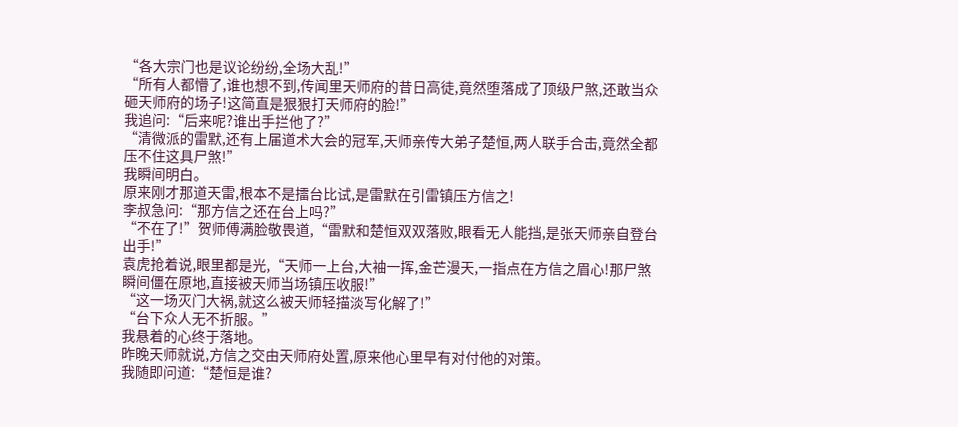“各大宗门也是议论纷纷,全场大乱!”
“所有人都懵了,谁也想不到,传闻里天师府的昔日高徒,竟然堕落成了顶级尸煞,还敢当众砸天师府的场子!这简直是狠狠打天师府的脸!”
我追问:“后来呢?谁出手拦他了?”
“清微派的雷默,还有上届道术大会的冠军,天师亲传大弟子楚恒,两人联手合击,竟然全都压不住这具尸煞!”
我瞬间明白。
原来刚才那道天雷,根本不是擂台比试,是雷默在引雷镇压方信之!
李叔急问:“那方信之还在台上吗?”
“不在了!”贺师傅满脸敬畏道,“雷默和楚恒双双落败,眼看无人能挡,是张天师亲自登台出手!”
袁虎抢着说,眼里都是光,“天师一上台,大袖一挥,金芒漫天,一指点在方信之眉心!那尸煞瞬间僵在原地,直接被天师当场镇压收服!”
“这一场灭门大祸,就这么被天师轻描淡写化解了!”
“台下众人无不折服。”
我悬着的心终于落地。
昨晚天师就说,方信之交由天师府处置,原来他心里早有对付他的对策。
我随即问道:“楚恒是谁?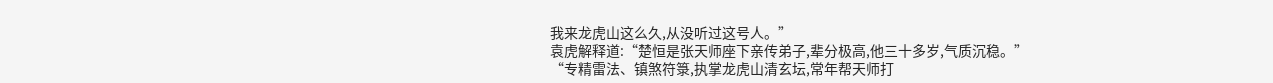我来龙虎山这么久,从没听过这号人。”
袁虎解释道:“楚恒是张天师座下亲传弟子,辈分极高,他三十多岁,气质沉稳。”
“专精雷法、镇煞符箓,执掌龙虎山清玄坛,常年帮天师打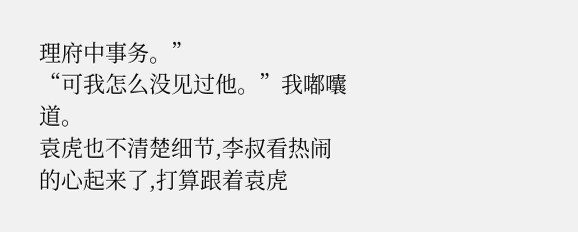理府中事务。”
“可我怎么没见过他。”我嘟囔道。
袁虎也不清楚细节,李叔看热闹的心起来了,打算跟着袁虎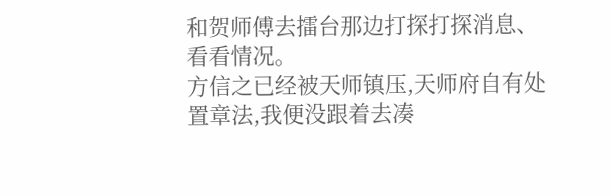和贺师傅去擂台那边打探打探消息、看看情况。
方信之已经被天师镇压,天师府自有处置章法,我便没跟着去凑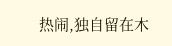热闹,独自留在木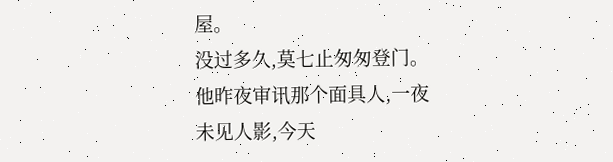屋。
没过多久,莫七止匆匆登门。
他昨夜审讯那个面具人,一夜未见人影,今天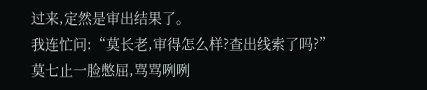过来,定然是审出结果了。
我连忙问:“莫长老,审得怎么样?查出线索了吗?”
莫七止一脸憋屈,骂骂咧咧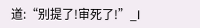道:“别提了!审死了!”_l